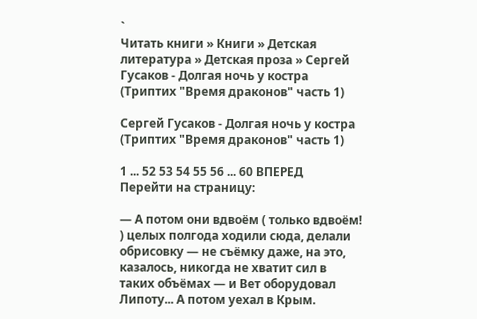`
Читать книги » Книги » Детская литература » Детская проза » Сергей Гусаков - Долгая ночь у костра (Триптих "Время драконов" часть 1)

Сергей Гусаков - Долгая ночь у костра (Триптих "Время драконов" часть 1)

1 ... 52 53 54 55 56 ... 60 ВПЕРЕД
Перейти на страницу:

— А потом они вдвоём ( только вдвоём! ) целых полгода ходили сюда, делали обрисовку — не съёмку даже, на это, казалось, никогда не хватит сил в таких объёмах — и Вет оборудовал Липоту... А потом уехал в Крым.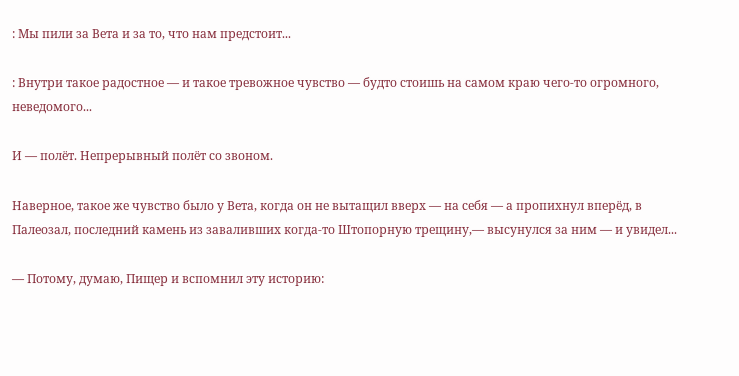: Мы пили за Вета и за то, что нам предстоит...

: Внутри такое радостное — и такое тревожное чувство — будто стоишь на самом краю чего-то огромного, неведомого...

И — полёт. Непрерывный полёт со звоном.

Наверное, такое же чувство было у Вета, когда он не вытащил вверх — на себя — а пропихнул вперёд, в Палеозал, последний камень из заваливших когда-то Штопорную трещину,— высунулся за ним — и увидел...

— Потому, думаю, Пищер и вспомнил эту историю: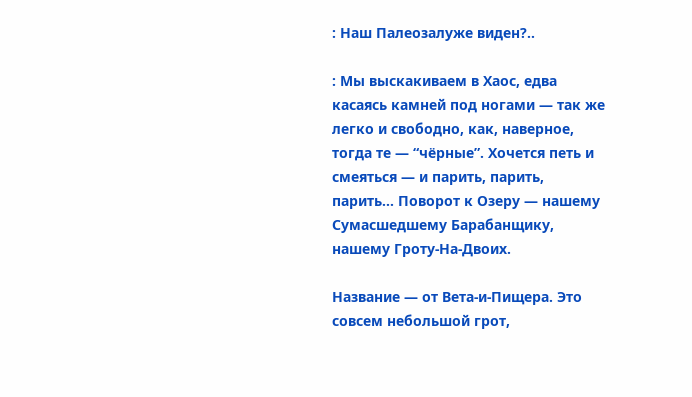: Наш Палеозалуже виден?..

: Мы выскакиваем в Хаос, едва касаясь камней под ногами — так же легко и свободно, как, наверное, тогда те — “чёрные”. Хочется петь и смеяться — и парить, парить, парить... Поворот к Озеру — нашему Сумасшедшему Барабанщику, нашему Гроту-На-Двоих.

Название — от Вета-и-Пищера. Это совсем небольшой грот,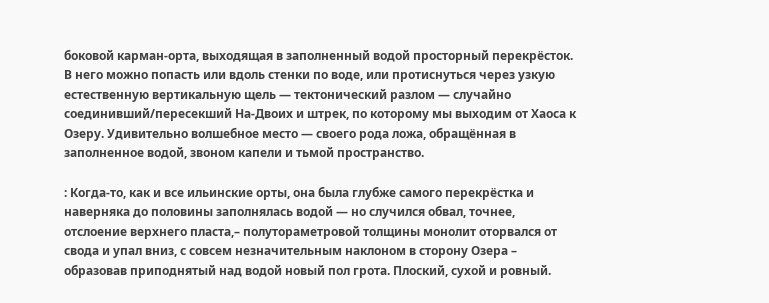боковой карман-орта, выходящая в заполненный водой просторный перекрёсток. В него можно попасть или вдоль стенки по воде, или протиснуться через узкую естественную вертикальную щель — тектонический разлом — случайно соединивший/пересекший На-Двоих и штрек, по которому мы выходим от Хаоса к Озеру. Удивительно волшебное место — своего рода ложа, обращённая в заполненное водой, звоном капели и тьмой пространство.

: Когда-то, как и все ильинские орты, она была глубже самого перекрёстка и наверняка до половины заполнялась водой — но случился обвал, точнее, отслоение верхнего пласта,– полутораметровой толщины монолит оторвался от свода и упал вниз, с совсем незначительным наклоном в сторону Озера – образовав приподнятый над водой новый пол грота. Плоский, сухой и ровный.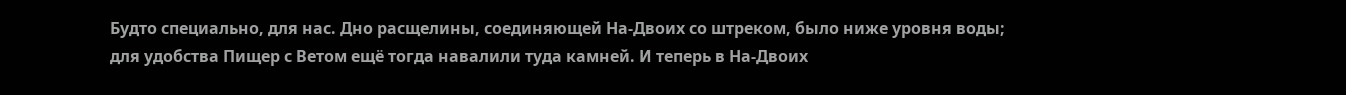Будто специально, для нас. Дно расщелины, соединяющей На-Двоих со штреком, было ниже уровня воды; для удобства Пищер с Ветом ещё тогда навалили туда камней. И теперь в На-Двоих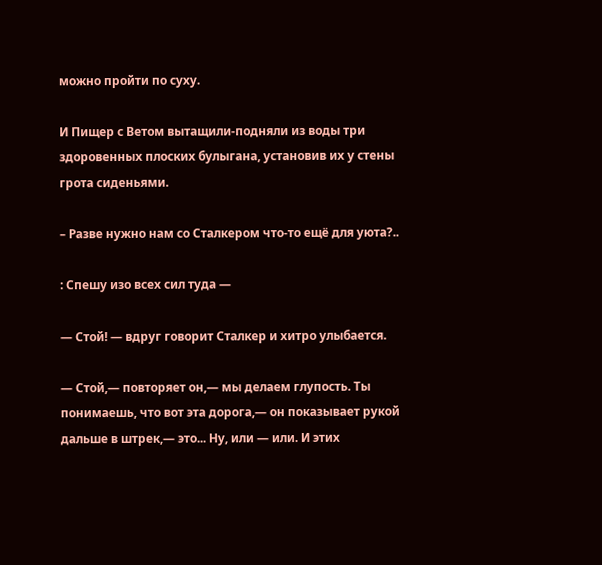можно пройти по суху.

И Пищер с Ветом вытащили-подняли из воды три здоровенных плоских булыгана, установив их у стены грота сиденьями.

– Разве нужно нам со Сталкером что-то ещё для уюта?..

: Спешу изо всех сил туда —

— Стой! — вдруг говорит Сталкер и хитро улыбается.

— Стой,— повторяет он,— мы делаем глупость. Ты понимаешь, что вот эта дорога,— он показывает рукой дальше в штрек,— это... Ну, или — или. И этих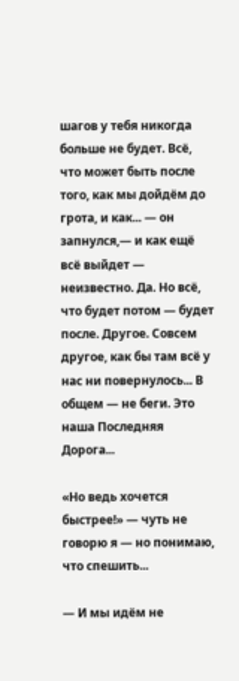шагов у тебя никогда больше не будет. Всё, что может быть после того, как мы дойдём до грота, и как... — он запнулся,— и как ещё всё выйдет — неизвестно. Да. Но всё, что будет потом — будет после. Другое. Совсем другое, как бы там всё у нас ни повернулось... В общем — не беги. Это наша Последняя Дорога...

«Но ведь хочется быстрее!» — чуть не говорю я — но понимаю, что спешить...

— И мы идём не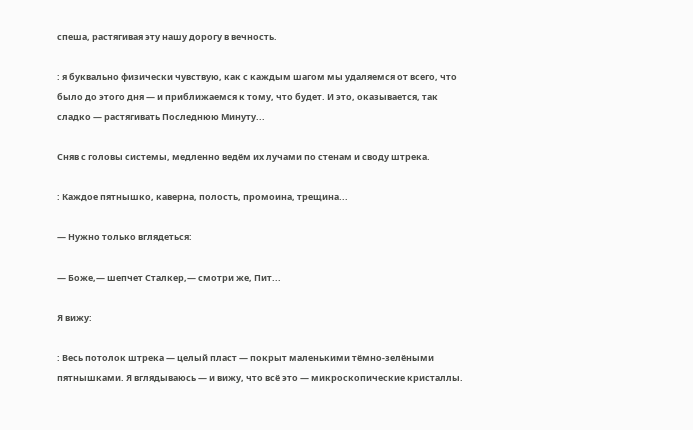спеша, растягивая эту нашу дорогу в вечность.

: я буквально физически чувствую, как с каждым шагом мы удаляемся от всего, что было до этого дня — и приближаемся к тому, что будет. И это, оказывается, так сладко — растягивать Последнюю Минуту...

Сняв с головы системы, медленно ведём их лучами по стенам и своду штрека.

: Каждое пятнышко, каверна, полость, промоина, трещина...

— Нужно только вглядеться:

— Боже,— шепчет Сталкер,— смотри же, Пит...

Я вижу:

: Весь потолок штрека — целый пласт — покрыт маленькими тёмно-зелёными пятнышками. Я вглядываюсь — и вижу, что всё это — микроскопические кристаллы.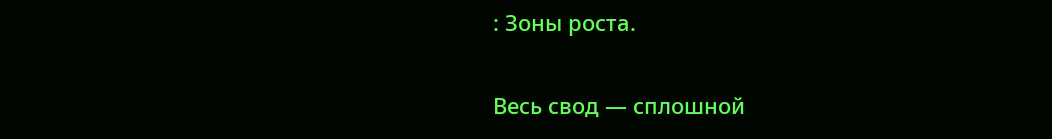: Зоны роста.

Весь свод — сплошной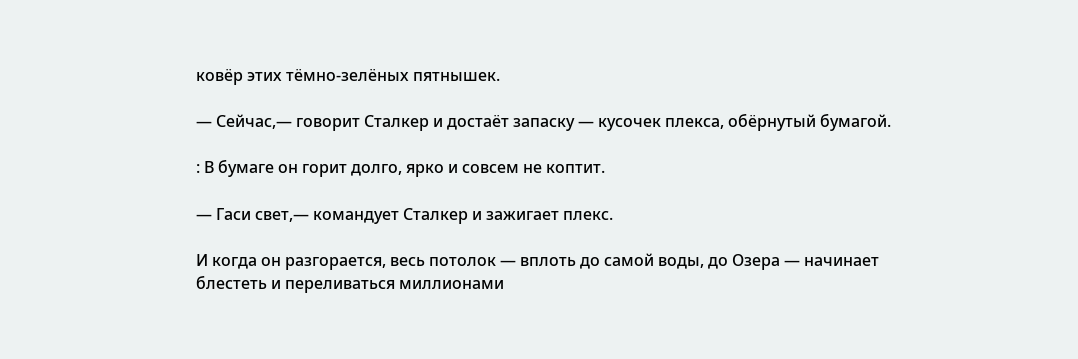ковёр этих тёмно-зелёных пятнышек.

— Сейчас,— говорит Сталкер и достаёт запаску — кусочек плекса, обёрнутый бумагой.

: В бумаге он горит долго, ярко и совсем не коптит.

— Гаси свет,— командует Сталкер и зажигает плекс.

И когда он разгорается, весь потолок — вплоть до самой воды, до Озера — начинает блестеть и переливаться миллионами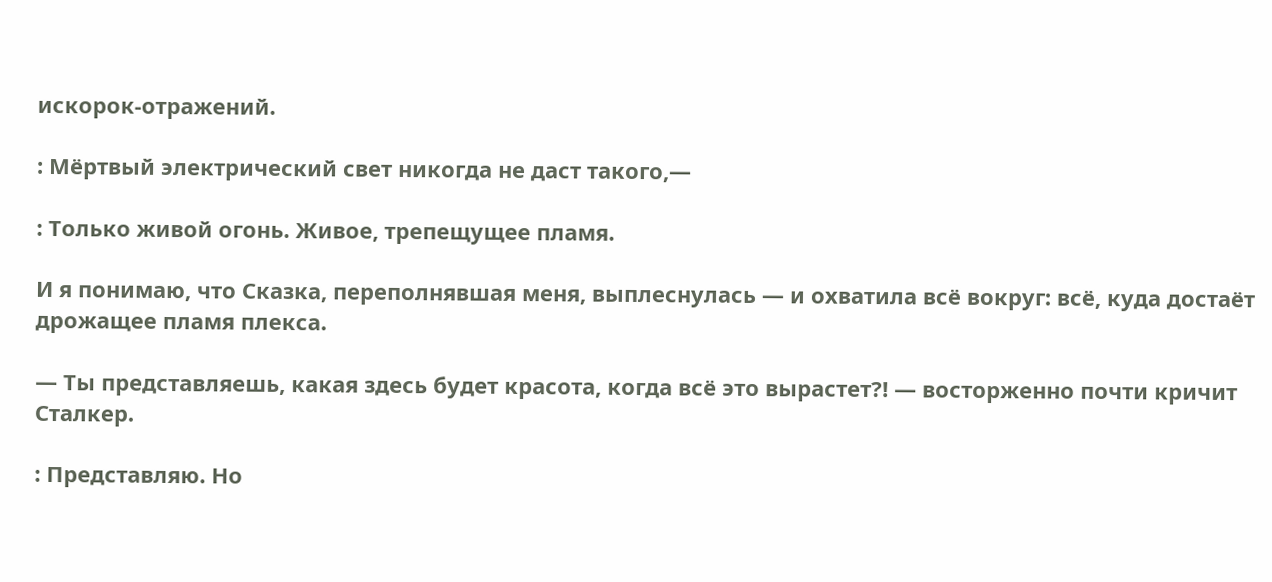искорок-отражений.

: Мёртвый электрический свет никогда не даст такого,—

: Только живой огонь. Живое, трепещущее пламя.

И я понимаю, что Сказка, переполнявшая меня, выплеснулась — и охватила всё вокруг: всё, куда достаёт дрожащее пламя плекса.

— Ты представляешь, какая здесь будет красота, когда всё это вырастет?! — восторженно почти кричит Сталкер.

: Представляю. Но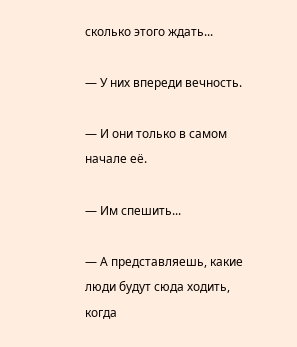сколько этого ждать...

— У них впереди вечность.

— И они только в самом начале её.

— Им спешить...

— А представляешь, какие люди будут сюда ходить, когда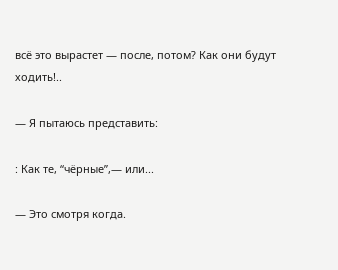всё это вырастет — после, потом? Как они будут ходить!..

— Я пытаюсь представить:

: Как те, “чёрные”,— или...

— Это смотря когда.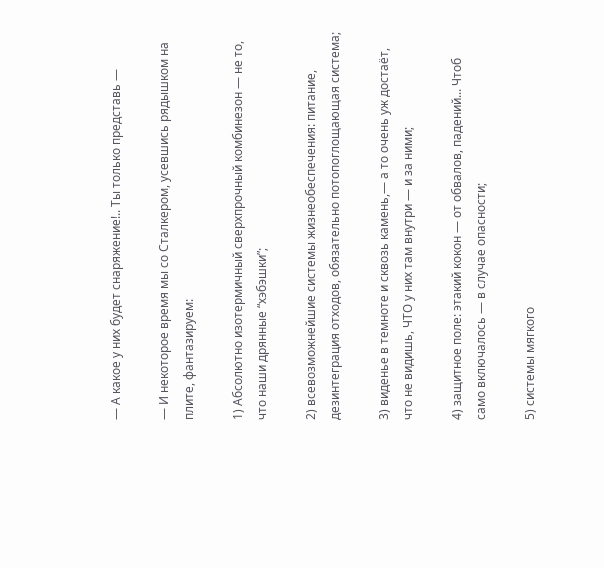— А какое у них будет снаряжение!.. Ты только представь —

— И некоторое время мы со Сталкером, усевшись рядышком на плите, фантазируем:

1) Абсолютно изотермичный сверхпрочный комбинезон — не то, что наши дрянные “хэбэшки”;

2) всевозможнейшие системы жизнеобеспечения: питание, дезинтеграция отходов, обязательно потопоглощающая система;

3) виденье в темноте и сквозь камень,— а то очень уж достаёт, что не видишь, ЧТО у них там внутри — и за ними;

4) защитное поле: этакий кокон — от обвалов, падений... Чтоб само включалось — в случае опасности;

5) системы мягкого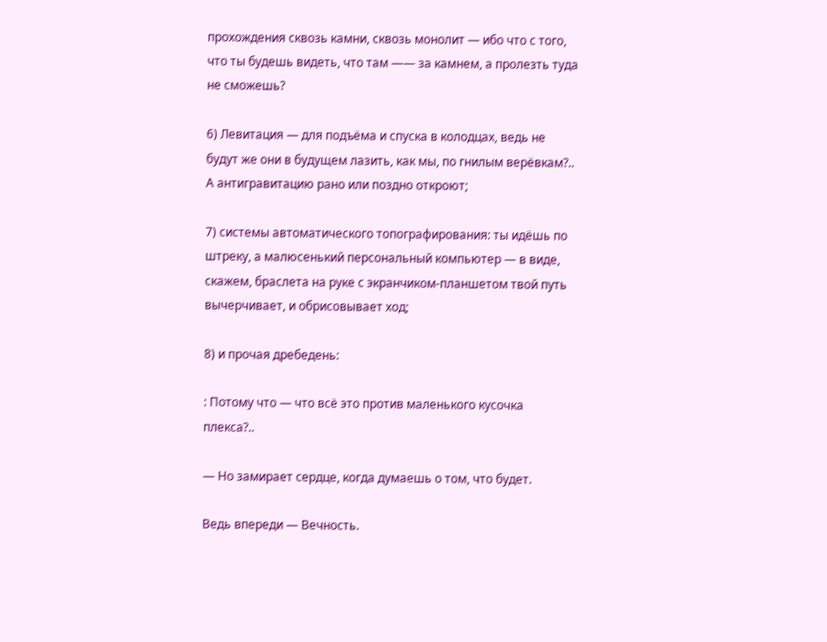прохождения сквозь камни, сквозь монолит — ибо что с того, что ты будешь видеть, что там —— за камнем, а пролезть туда не сможешь?

6) Левитация — для подъёма и спуска в колодцах, ведь не будут же они в будущем лазить, как мы, по гнилым верёвкам?.. А антигравитацию рано или поздно откроют;

7) системы автоматического топографирования: ты идёшь по штреку, а малюсенький персональный компьютер — в виде, скажем, браслета на руке с экранчиком-планшетом твой путь вычерчивает, и обрисовывает ход;

8) и прочая дребедень:

: Потому что — что всё это против маленького кусочка плекса?..

— Но замирает сердце, когда думаешь о том, что будет.

Ведь впереди — Вечность.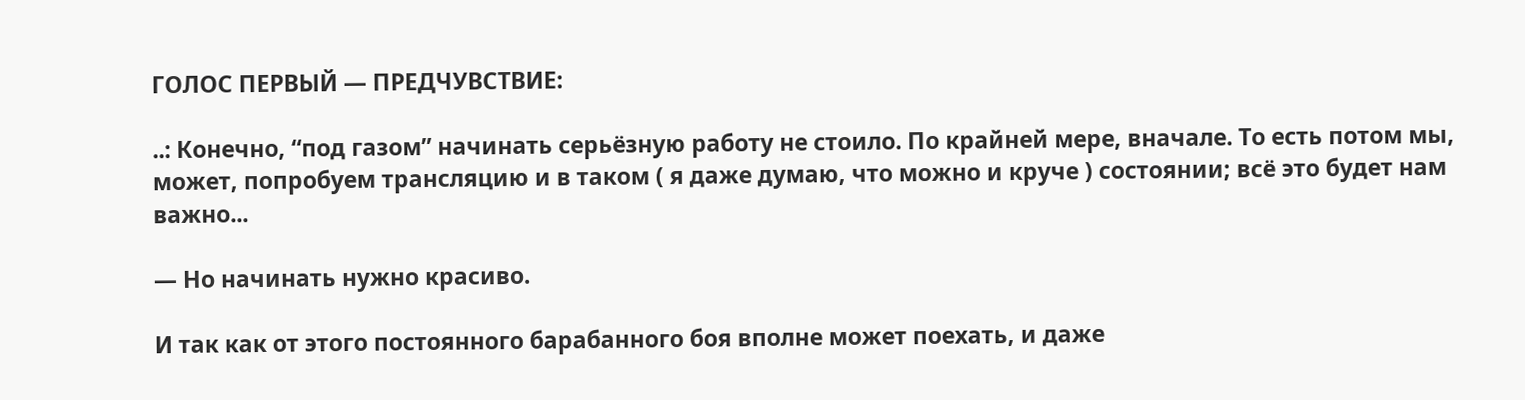ГОЛОС ПЕРВЫЙ — ПРЕДЧУВСТВИЕ:

..: Конечно, “под газом” начинать серьёзную работу не стоило. По крайней мере, вначале. То есть потом мы, может, попробуем трансляцию и в таком ( я даже думаю, что можно и круче ) состоянии; всё это будет нам важно...

— Но начинать нужно красиво.

И так как от этого постоянного барабанного боя вполне может поехать, и даже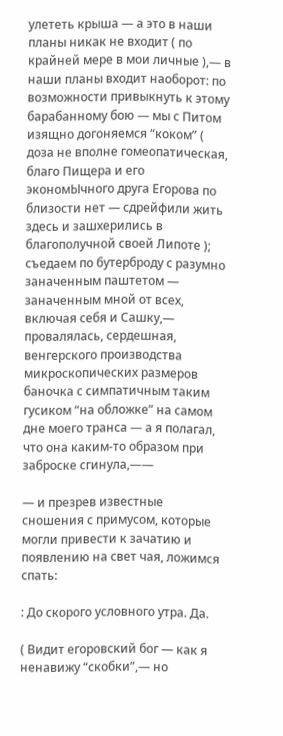улететь крыша — а это в наши планы никак не входит ( по крайней мере в мои личные ),— в наши планы входит наоборот: по возможности привыкнуть к этому барабанному бою — мы с Питом изящно догоняемся “коком” ( доза не вполне гомеопатическая, благо Пищера и его экономЫчного друга Егорова по близости нет — сдрейфили жить здесь и зашхерились в благополучной своей Липоте ); съедаем по бутерброду с разумно заначенным паштетом — заначенным мной от всех, включая себя и Сашку,— провалялась, сердешная, венгерского производства микроскопических размеров баночка с симпатичным таким гусиком “на обложке” на самом дне моего транса — а я полагал, что она каким-то образом при заброске сгинула,——

— и презрев известные сношения с примусом, которые могли привести к зачатию и появлению на свет чая, ложимся спать:

: До скорого условного утра. Да.

( Видит егоровский бог — как я ненавижу “скобки”,— но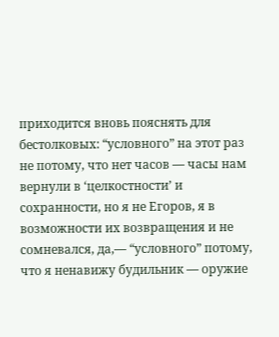приходится вновь пояснять для бестолковых: “условного” на этот раз не потому, что нет часов — часы нам вернули в ‘целкостности’ и сохранности, но я не Егоров, я в возможности их возвращения и не сомневался, да,— “условного” потому, что я ненавижу будильник — оружие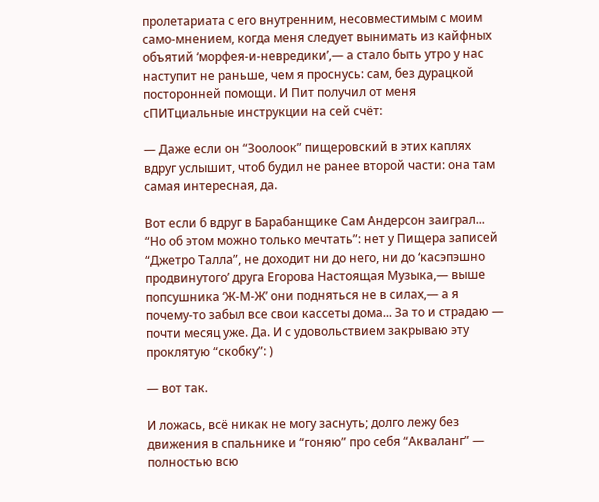пролетариата с его внутренним, несовместимым с моим само-мнением, когда меня следует вынимать из кайфных объятий ‘морфея-и-невредики’,— а стало быть утро у нас наступит не раньше, чем я проснусь: сам, без дурацкой посторонней помощи. И Пит получил от меня сПИТциальные инструкции на сей счёт:

— Даже если он “Зоолоок” пищеровский в этих каплях вдруг услышит, чтоб будил не ранее второй части: она там самая интересная, да.

Вот если б вдруг в Барабанщике Сам Андерсон заиграл... “Но об этом можно только мечтать”: нет у Пищера записей “Джетро Талла”, не доходит ни до него, ни до ‘касэпэшно продвинутого’ друга Егорова Настоящая Музыка,— выше попсушника ‘Ж-М-Ж’ они подняться не в силах,— а я почему-то забыл все свои кассеты дома... За то и страдаю — почти месяц уже. Да. И с удовольствием закрываю эту проклятую “скобку”: )

— вот так.

И ложась, всё никак не могу заснуть; долго лежу без движения в спальнике и “гоняю” про себя “Акваланг” — полностью всю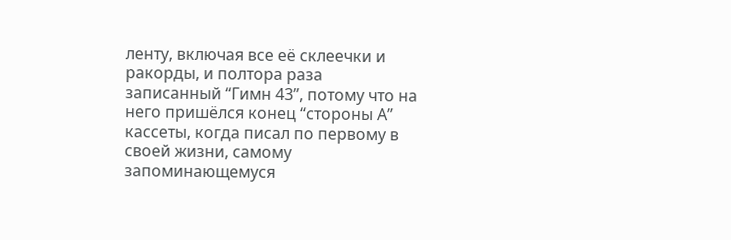ленту, включая все её склеечки и ракорды, и полтора раза записанный “Гимн 43”, потому что на него пришёлся конец “стороны А” кассеты, когда писал по первому в своей жизни, самому запоминающемуся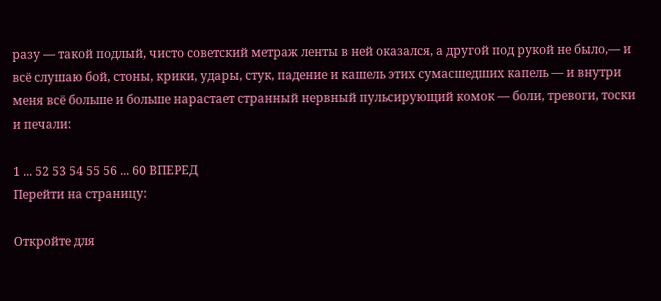разу — такой подлый, чисто советский метраж ленты в ней оказался, а другой под рукой не было,— и всё слушаю бой, стоны, крики, удары, стук, падение и кашель этих сумасшедших капель — и внутри меня всё больше и больше нарастает странный нервный пульсирующий комок — боли, тревоги, тоски и печали:

1 ... 52 53 54 55 56 ... 60 ВПЕРЕД
Перейти на страницу:

Откройте для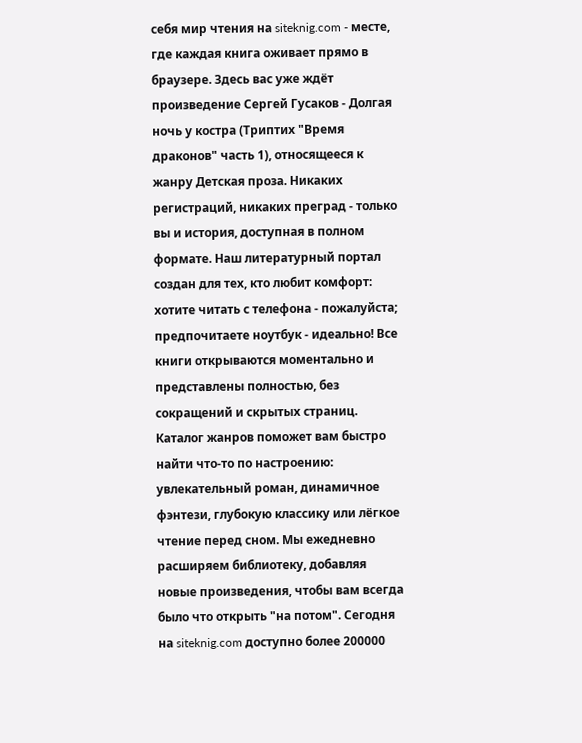себя мир чтения на siteknig.com - месте, где каждая книга оживает прямо в браузере. Здесь вас уже ждёт произведение Сергей Гусаков - Долгая ночь у костра (Триптих "Время драконов" часть 1), относящееся к жанру Детская проза. Никаких регистраций, никаких преград - только вы и история, доступная в полном формате. Наш литературный портал создан для тех, кто любит комфорт: хотите читать с телефона - пожалуйста; предпочитаете ноутбук - идеально! Все книги открываются моментально и представлены полностью, без сокращений и скрытых страниц. Каталог жанров поможет вам быстро найти что-то по настроению: увлекательный роман, динамичное фэнтези, глубокую классику или лёгкое чтение перед сном. Мы ежедневно расширяем библиотеку, добавляя новые произведения, чтобы вам всегда было что открыть "на потом". Сегодня на siteknig.com доступно более 200000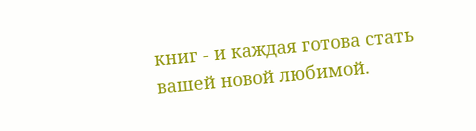книг - и каждая готова стать вашей новой любимой.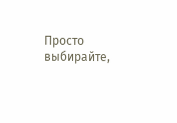Просто выбирайте,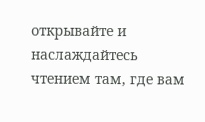открывайте и наслаждайтесь чтением там, где вам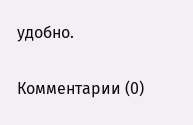удобно.

Комментарии (0)